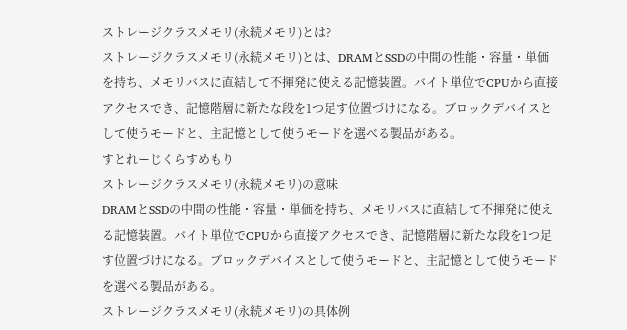ストレージクラスメモリ(永続メモリ)とは?
ストレージクラスメモリ(永続メモリ)とは、DRAMとSSDの中間の性能・容量・単価を持ち、メモリバスに直結して不揮発に使える記憶装置。バイト単位でCPUから直接アクセスでき、記憶階層に新たな段を1つ足す位置づけになる。ブロックデバイスとして使うモードと、主記憶として使うモードを選べる製品がある。
すとれーじくらすめもり
ストレージクラスメモリ(永続メモリ)の意味
DRAMとSSDの中間の性能・容量・単価を持ち、メモリバスに直結して不揮発に使える記憶装置。バイト単位でCPUから直接アクセスでき、記憶階層に新たな段を1つ足す位置づけになる。ブロックデバイスとして使うモードと、主記憶として使うモードを選べる製品がある。
ストレージクラスメモリ(永続メモリ)の具体例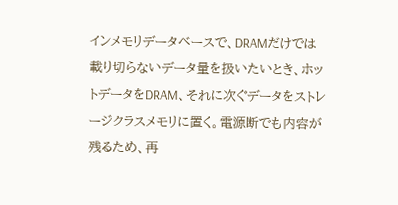インメモリデータベースで、DRAMだけでは載り切らないデータ量を扱いたいとき、ホットデータをDRAM、それに次ぐデータをストレージクラスメモリに置く。電源断でも内容が残るため、再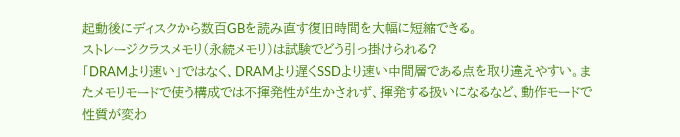起動後にディスクから数百GBを読み直す復旧時間を大幅に短縮できる。
ストレージクラスメモリ(永続メモリ)は試験でどう引っ掛けられる?
「DRAMより速い」ではなく、DRAMより遅くSSDより速い中間層である点を取り違えやすい。またメモリモードで使う構成では不揮発性が生かされず、揮発する扱いになるなど、動作モードで性質が変わ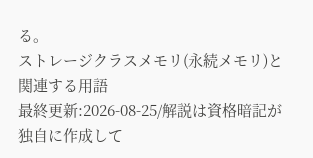る。
ストレージクラスメモリ(永続メモリ)と関連する用語
最終更新:2026-08-25/解説は資格暗記が独自に作成して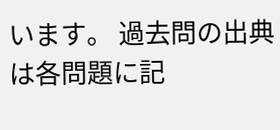います。 過去問の出典は各問題に記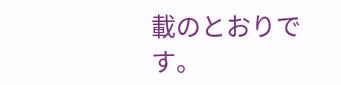載のとおりです。